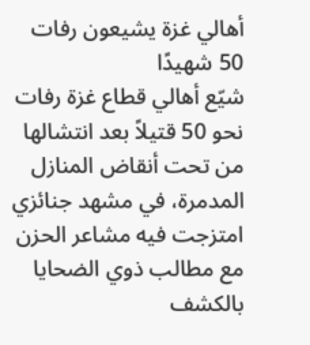أهالي غزة يشيعون رفات 50 شهيدًا
شيّع أهالي قطاع غزة رفات نحو 50 قتيلاً بعد انتشالها من تحت أنقاض المنازل المدمرة، في مشهد جنائزي امتزجت فيه مشاعر الحزن مع مطالب ذوي الضحايا بالكشف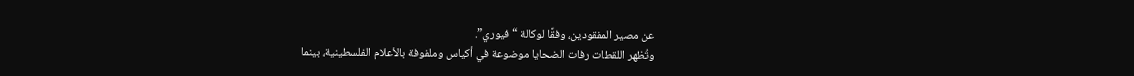عن مصير المفقودين، وفقًا لوكالة “فيوري”.
وتُظهر اللقطات رفات الضحايا موضوعة في أكياس وملفوفة بالأعلام الفلسطينية، بينما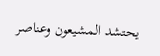يحتشد المشيعون وعناصر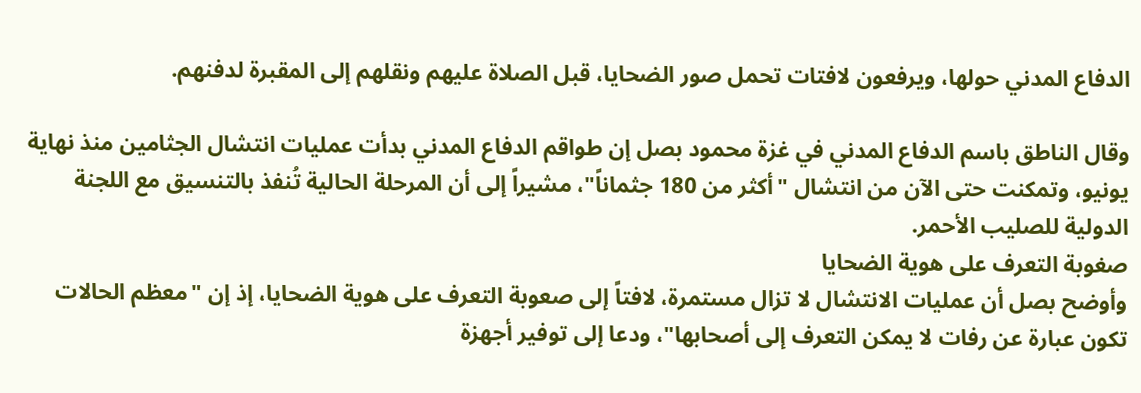الدفاع المدني حولها، ويرفعون لافتات تحمل صور الضحايا، قبل الصلاة عليهم ونقلهم إلى المقبرة لدفنهم.

وقال الناطق باسم الدفاع المدني في غزة محمود بصل إن طواقم الدفاع المدني بدأت عمليات انتشال الجثامين منذ نهاية يونيو، وتمكنت حتى الآن من انتشال "أكثر من 180 جثماناً"، مشيراً إلى أن المرحلة الحالية تُنفذ بالتنسيق مع اللجنة الدولية للصليب الأحمر.
صغوبة التعرف على هوية الضحايا
وأوضح بصل أن عمليات الانتشال لا تزال مستمرة، لافتاً إلى صعوبة التعرف على هوية الضحايا، إذ إن "معظم الحالات تكون عبارة عن رفات لا يمكن التعرف إلى أصحابها"، ودعا إلى توفير أجهزة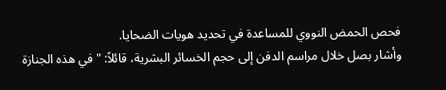فحص الحمض النووي للمساعدة في تحديد هويات الضحايا.
وأشار بصل خلال مراسم الدفن إلى حجم الخسائر البشرية، قائلاً: "في هذه الجنازة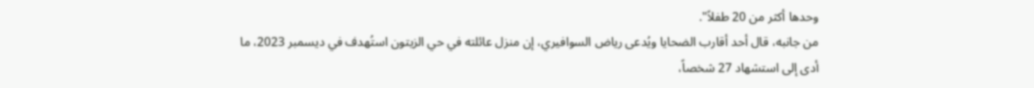وحدها أكثر من 20 طفلاً".
من جانبه، قال أحد أقارب الضحايا ويُدعى رياض السوافيري، إن منزل عائلته في حي الزيتون استُهدف في ديسمبر 2023، ما أدى إلى استشهاد 27 شخصاً،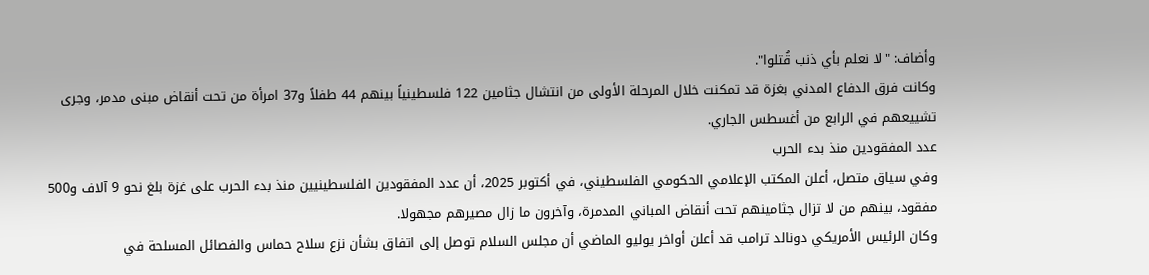وأضاف: "لا نعلم بأي ذنب قُتلوا".
وكانت فرق الدفاع المدني بغزة قد تمكنت خلال المرحلة الأولى من انتشال جثامين 122 فلسطينياً بينهم 44 طفلاً و37 امرأة من تحت أنقاض مبنى مدمر، وجرى تشييعهم في الرابع من أغسطس الجاري.
عدد المفقودين منذ بدء الحرب
وفي سياق متصل، أعلن المكتب الإعلامي الحكومي الفلسطيني، في أكتوبر 2025، أن عدد المفقودين الفلسطينيين منذ بدء الحرب على غزة بلغ نحو 9 آلاف و500 مفقود، بينهم من لا تزال جثامينهم تحت أنقاض المباني المدمرة، وآخرون ما زال مصيرهم مجهولا.
وكان الرئيس الأمريكي دونالد ترامب قد أعلن أواخر يوليو الماضي أن مجلس السلام توصل إلى اتفاق بشأن نزع سلاح حماس والفصائل المسلحة في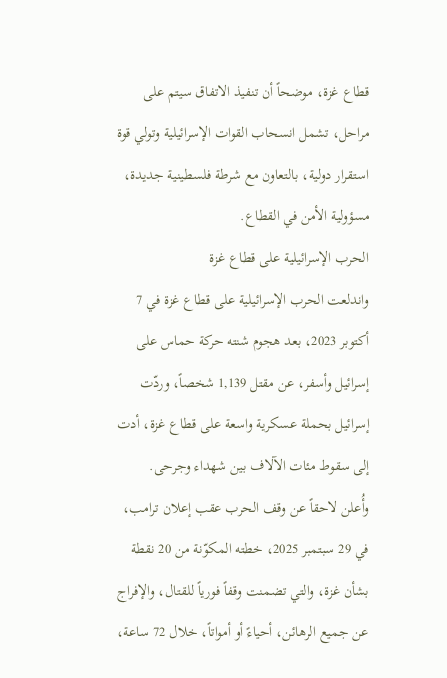قطاع غزة، موضحاً أن تنفيذ الاتفاق سيتم على مراحل، تشمل انسحاب القوات الإسرائيلية وتولي قوة استقرار دولية، بالتعاون مع شرطة فلسطينية جديدة، مسؤولية الأمن في القطاع.
الحرب الإسرائيلية على قطاع غزة
واندلعت الحرب الإسرائيلية على قطاع غزة في 7 أكتوبر 2023، بعد هجوم شنته حركة حماس على إسرائيل وأسفر، عن مقتل 1,139 شخصاً، وردّت إسرائيل بحملة عسكرية واسعة على قطاع غزة، أدت إلى سقوط مئات الآلاف بين شهداء وجرحى.
وأُعلن لاحقاً عن وقف الحرب عقب إعلان ترامب، في 29 سبتمبر 2025، خطته المكوّنة من 20 نقطة بشأن غزة، والتي تضمنت وقفاً فورياً للقتال، والإفراج عن جميع الرهائن، أحياءً أو أمواتاً، خلال 72 ساعة،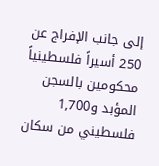إلى جانب الإفراج عن 250 أسيراً فلسطينياً محكومين بالسجن المؤبد و1,700 فلسطيني من سكان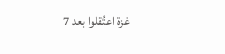غزة اعتُقلوا بعد 7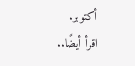أكتوبر.
اقرأ أيضًا..